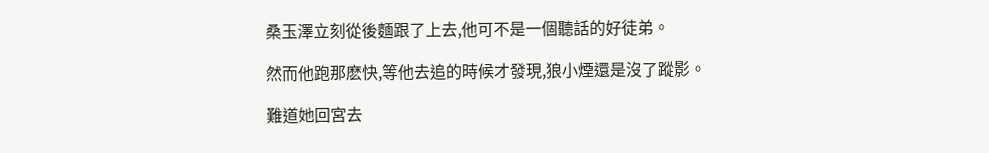桑玉澤立刻從後麵跟了上去,他可不是一個聽話的好徒弟。

然而他跑那麽快,等他去追的時候才發現,狼小煙還是沒了蹤影。

難道她回宮去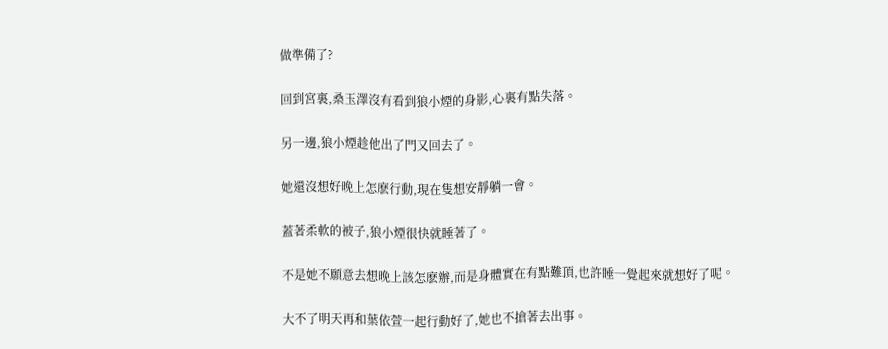做準備了?

回到宮裏,桑玉澤沒有看到狼小煙的身影,心裏有點失落。

另一邊,狼小煙趁他出了門又回去了。

她還沒想好晚上怎麽行動,現在隻想安靜躺一會。

蓋著柔軟的被子,狼小煙很快就睡著了。

不是她不願意去想晚上該怎麽辦,而是身體實在有點難頂,也許睡一覺起來就想好了呢。

大不了明天再和葉依萱一起行動好了,她也不搶著去出事。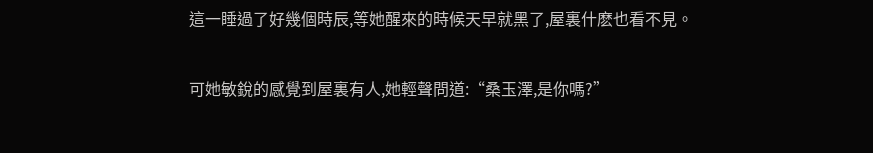這一睡過了好幾個時辰,等她醒來的時候天早就黑了,屋裏什麽也看不見。

可她敏銳的感覺到屋裏有人,她輕聲問道:“桑玉澤,是你嗎?”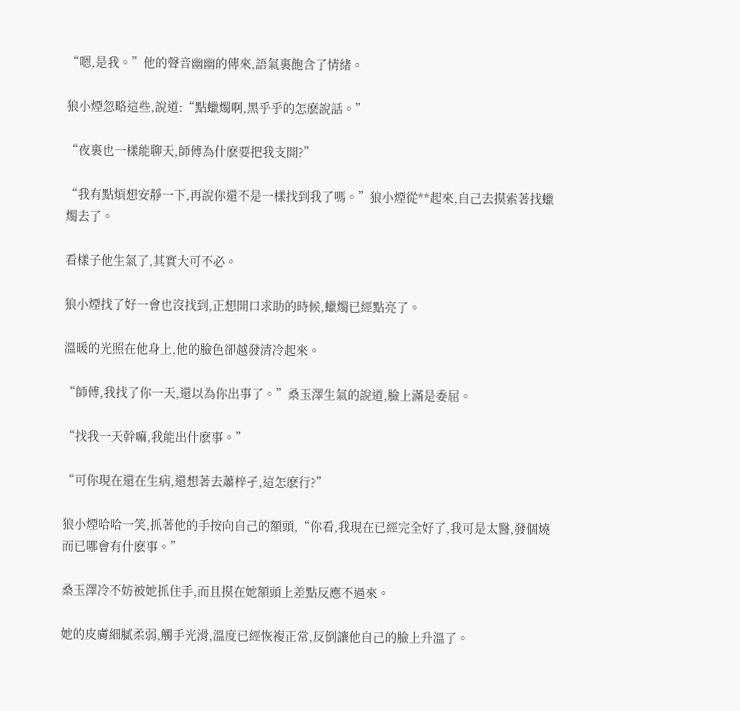“嗯,是我。”他的聲音幽幽的傳來,語氣裏飽含了情緒。

狼小煙忽略這些,說道:“點蠟燭啊,黑乎乎的怎麽說話。”

“夜裏也一樣能聊天,師傅為什麽要把我支開?”

“我有點煩想安靜一下,再說你還不是一樣找到我了嗎。”狼小煙從**起來,自己去摸索著找蠟燭去了。

看樣子他生氣了,其實大可不必。

狼小煙找了好一會也沒找到,正想開口求助的時候,蠟燭已經點亮了。

溫暖的光照在他身上,他的臉色卻越發清冷起來。

“師傅,我找了你一天,還以為你出事了。”桑玉澤生氣的說道,臉上滿是委屈。

“找我一天幹嘛,我能出什麽事。”

“可你現在還在生病,還想著去蕭梓孑,這怎麽行?”

狼小煙哈哈一笑,抓著他的手按向自己的額頭,“你看,我現在已經完全好了,我可是太醫,發個燒而已哪會有什麽事。”

桑玉澤冷不妨被她抓住手,而且摸在她額頭上差點反應不過來。

她的皮膚細膩柔弱,觸手光滑,溫度已經恢複正常,反倒讓他自己的臉上升溫了。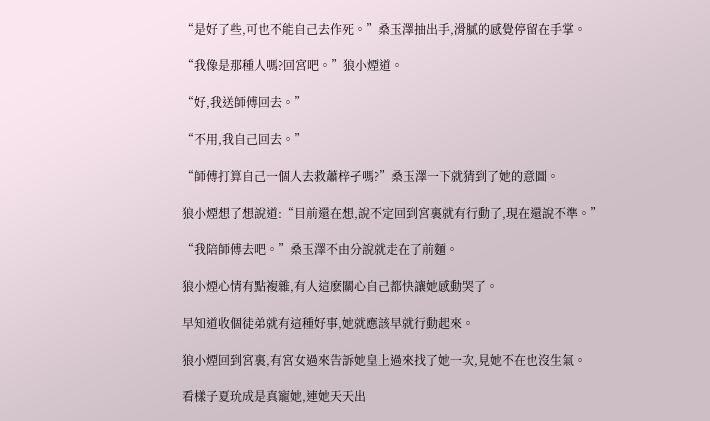“是好了些,可也不能自己去作死。”桑玉澤抽出手,滑膩的感覺停留在手掌。

“我像是那種人嗎?回宮吧。”狼小煙道。

“好,我送師傅回去。”

“不用,我自己回去。”

“師傅打算自己一個人去救蕭梓孑嗎?”桑玉澤一下就猜到了她的意圖。

狼小煙想了想說道:“目前還在想,說不定回到宮裏就有行動了,現在還說不準。”

“我陪師傅去吧。”桑玉澤不由分說就走在了前麵。

狼小煙心情有點複雜,有人這麽關心自己都快讓她感動哭了。

早知道收個徒弟就有這種好事,她就應該早就行動起來。

狼小煙回到宮裏,有宮女過來告訴她皇上過來找了她一次,見她不在也沒生氣。

看樣子夏玧成是真寵她,連她天天出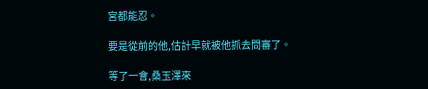宮都能忍。

要是從前的他,估計早就被他抓去問審了。

等了一會,桑玉澤來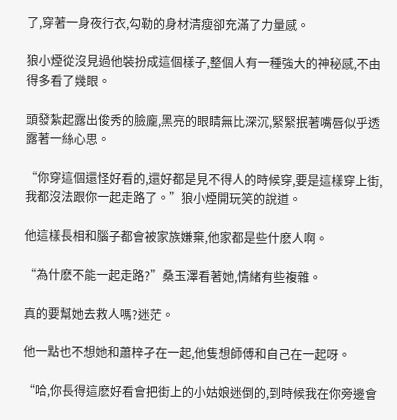了,穿著一身夜行衣,勾勒的身材清瘦卻充滿了力量感。

狼小煙從沒見過他裝扮成這個樣子,整個人有一種強大的神秘感,不由得多看了幾眼。

頭發紮起露出俊秀的臉龐,黑亮的眼睛無比深沉,緊緊抿著嘴唇似乎透露著一絲心思。

“你穿這個還怪好看的,還好都是見不得人的時候穿,要是這樣穿上街,我都沒法跟你一起走路了。”狼小煙開玩笑的說道。

他這樣長相和腦子都會被家族嫌棄,他家都是些什麽人啊。

“為什麽不能一起走路?”桑玉澤看著她,情緒有些複雜。

真的要幫她去救人嗎?迷茫。

他一點也不想她和蕭梓孑在一起,他隻想師傅和自己在一起呀。

“哈,你長得這麽好看會把街上的小姑娘迷倒的,到時候我在你旁邊會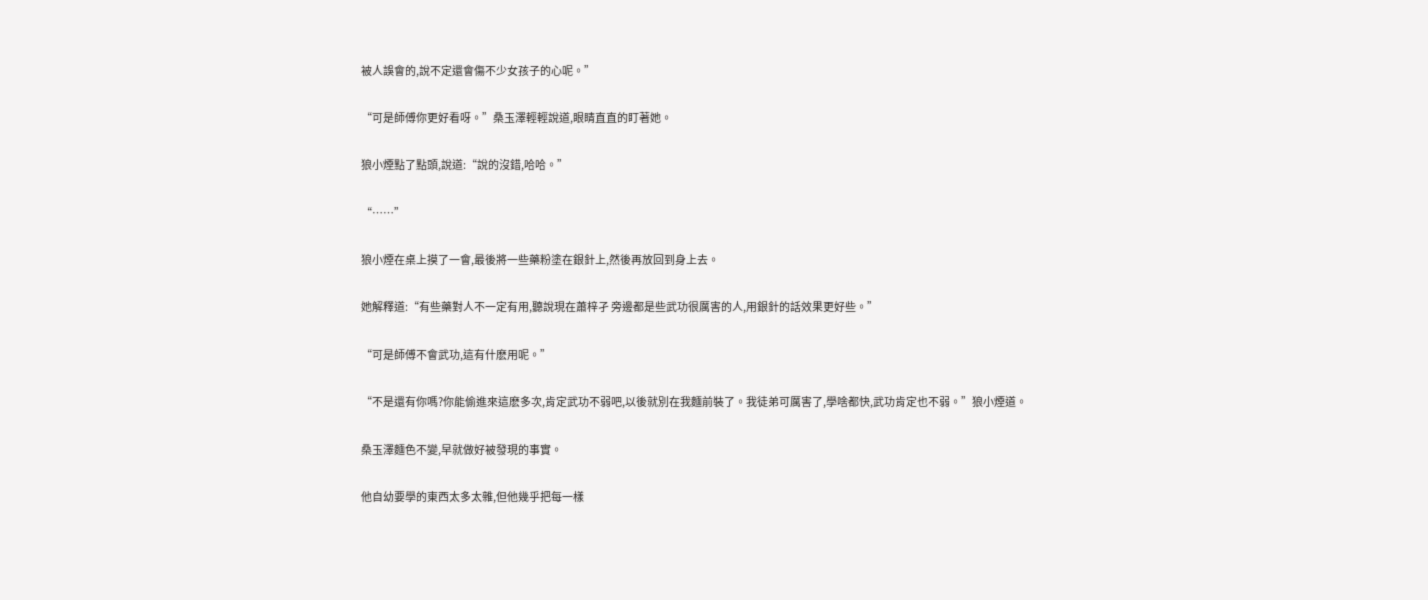被人誤會的,說不定還會傷不少女孩子的心呢。”

“可是師傅你更好看呀。”桑玉澤輕輕說道,眼睛直直的盯著她。

狼小煙點了點頭,說道:“說的沒錯,哈哈。”

“……”

狼小煙在桌上摸了一會,最後將一些藥粉塗在銀針上,然後再放回到身上去。

她解釋道:“有些藥對人不一定有用,聽說現在蕭梓孑 旁邊都是些武功很厲害的人,用銀針的話效果更好些。”

“可是師傅不會武功,這有什麽用呢。”

“不是還有你嗎?你能偷進來這麽多次,肯定武功不弱吧,以後就別在我麵前裝了。我徒弟可厲害了,學啥都快,武功肯定也不弱。”狼小煙道。

桑玉澤麵色不變,早就做好被發現的事實。

他自幼要學的東西太多太雜,但他幾乎把每一樣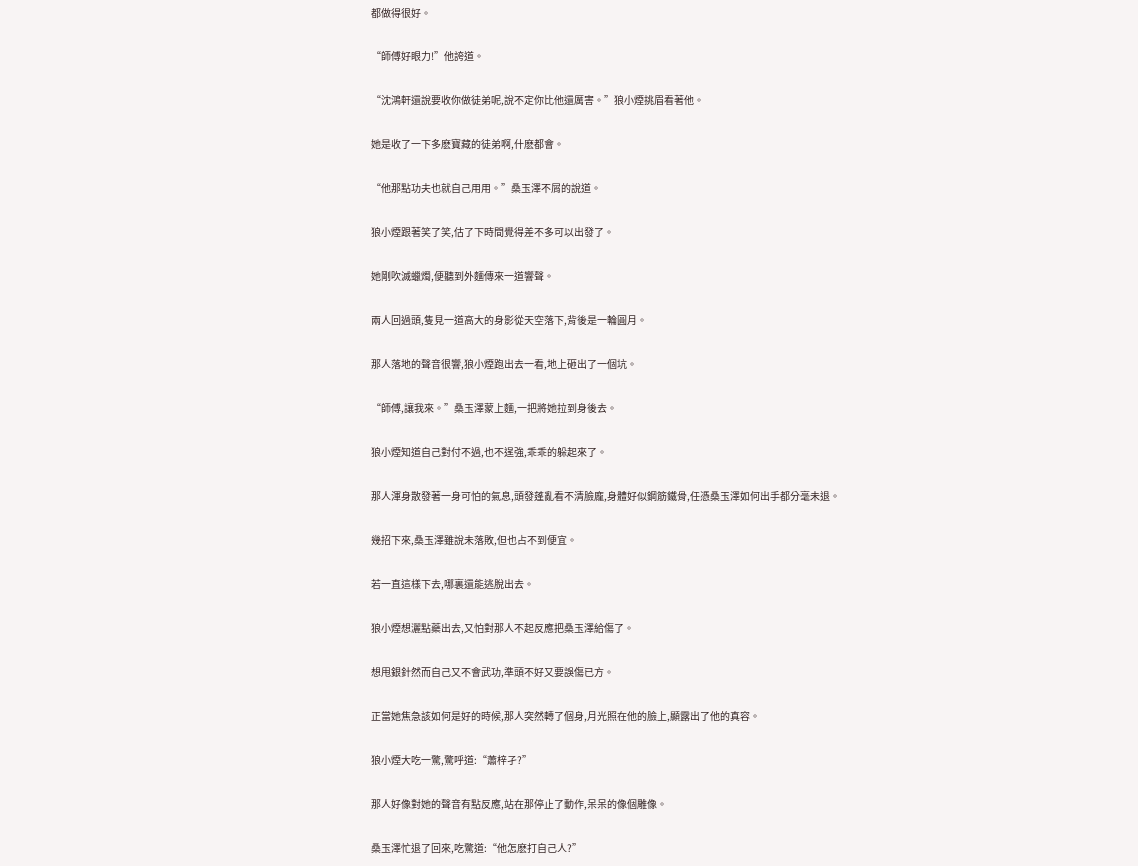都做得很好。

“師傅好眼力!”他誇道。

“沈鴻軒還說要收你做徒弟呢,說不定你比他還厲害。”狼小煙挑眉看著他。

她是收了一下多麽寶藏的徒弟啊,什麽都會。

“他那點功夫也就自己用用。”桑玉澤不屑的說道。

狼小煙跟著笑了笑,估了下時間覺得差不多可以出發了。

她剛吹滅蠟燭,便聽到外麵傳來一道響聲。

兩人回過頭,隻見一道高大的身影從天空落下,背後是一輪圓月。

那人落地的聲音很響,狼小煙跑出去一看,地上砸出了一個坑。

“師傅,讓我來。”桑玉澤蒙上麵,一把將她拉到身後去。

狼小煙知道自己對付不過,也不逞強,乖乖的躲起來了。

那人渾身散發著一身可怕的氣息,頭發蓬亂看不清臉龐,身體好似鋼筋鐵骨,任憑桑玉澤如何出手都分毫未退。

幾招下來,桑玉澤雖說未落敗,但也占不到便宜。

若一直這樣下去,哪裏還能逃脫出去。

狼小煙想灑點藥出去,又怕對那人不起反應把桑玉澤給傷了。

想甩銀針然而自己又不會武功,準頭不好又要誤傷已方。

正當她焦急該如何是好的時候,那人突然轉了個身,月光照在他的臉上,顯露出了他的真容。

狼小煙大吃一驚,驚呼道:“蕭梓孑?”

那人好像對她的聲音有點反應,站在那停止了動作,呆呆的像個雕像。

桑玉澤忙退了回來,吃驚道:“他怎麽打自己人?”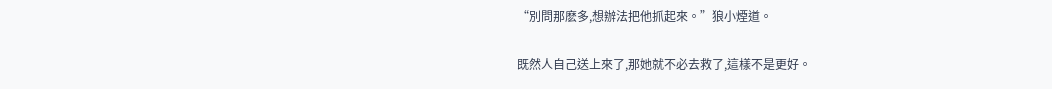“別問那麽多,想辦法把他抓起來。”狼小煙道。

既然人自己送上來了,那她就不必去救了,這樣不是更好。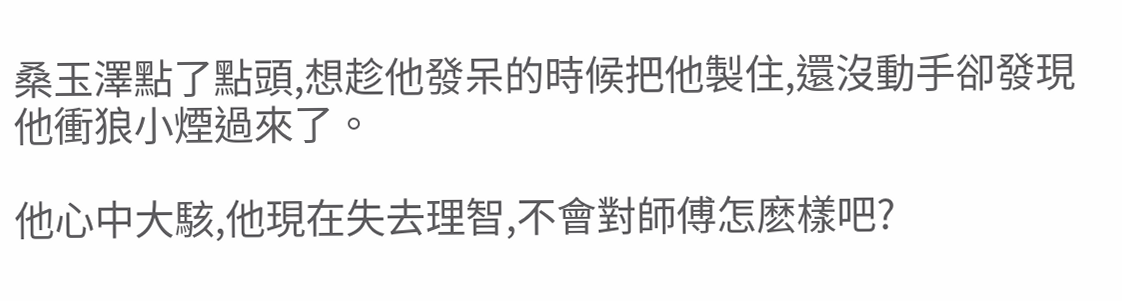桑玉澤點了點頭,想趁他發呆的時候把他製住,還沒動手卻發現他衝狼小煙過來了。

他心中大駭,他現在失去理智,不會對師傅怎麽樣吧?